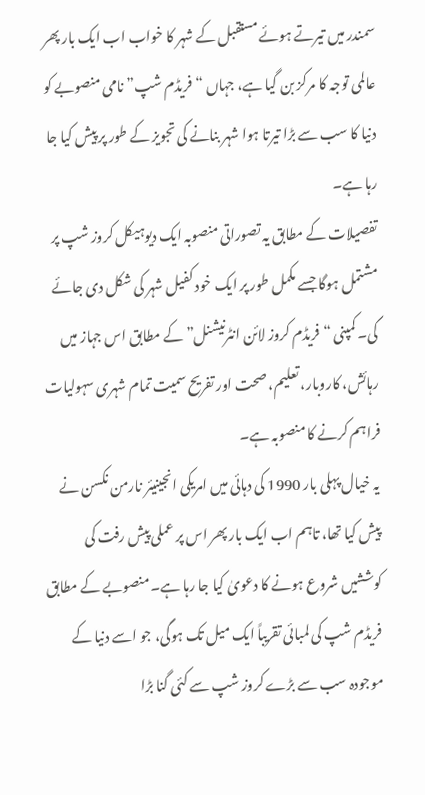سمندر میں تیرتے ہوئے مستقبل کے شہر کا خواب اب ایک بار پھر عالمی توجہ کا مرکز بن گیا ہے، جہاں “فریڈم شپ” نامی منصوبے کو دنیا کا سب سے بڑا تیرتا ہوا شہر بنانے کی تجویز کے طور پر پیش کیا جا رہا ہے۔
تفصیلات کے مطابق یہ تصوراتی منصوبہ ایک دیوہیکل کروز شپ پر مشتمل ہوگا جسے مکمل طور پر ایک خود کفیل شہر کی شکل دی جائے گی۔ کمپنی “فریڈم کروز لائن انٹرنیشنل” کے مطابق اس جہاز میں رہائش، کاروبار، تعلیم، صحت اور تفریح سمیت تمام شہری سہولیات فراہم کرنے کا منصوبہ ہے۔
یہ خیال پہلی بار 1990 کی دہائی میں امریکی انجینیئر نارمن نکسن نے پیش کیا تھا، تاہم اب ایک بار پھر اس پر عملی پیش رفت کی کوششیں شروع ہونے کا دعویٰ کیا جا رہا ہے۔ منصوبے کے مطابق فریڈم شپ کی لمبائی تقریباً ایک میل تک ہوگی، جو اسے دنیا کے موجودہ سب سے بڑے کروز شپ سے کئی گنا بڑا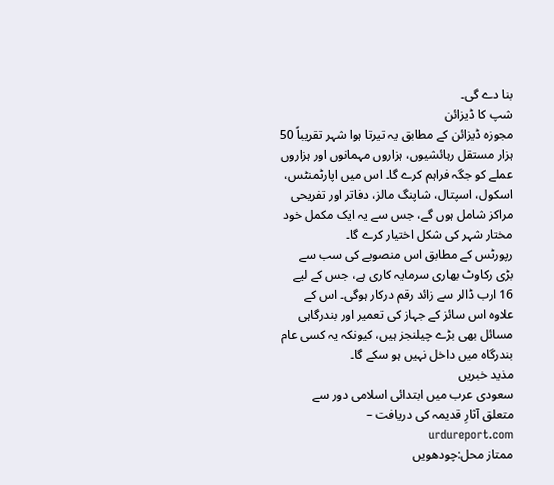بنا دے گی۔
شپ کا ڈیزائن
مجوزہ ڈیزائن کے مطابق یہ تیرتا ہوا شہر تقریباً 50 ہزار مستقل رہائشیوں، ہزاروں مہمانوں اور ہزاروں عملے کو جگہ فراہم کرے گا۔ اس میں اپارٹمنٹس، اسکول، اسپتال، شاپنگ مالز، دفاتر اور تفریحی مراکز شامل ہوں گے، جس سے یہ ایک مکمل خود مختار شہر کی شکل اختیار کرے گا۔
رپورٹس کے مطابق اس منصوبے کی سب سے بڑی رکاوٹ بھاری سرمایہ کاری ہے، جس کے لیے 16 ارب ڈالر سے زائد رقم درکار ہوگی۔ اس کے علاوہ اس سائز کے جہاز کی تعمیر اور بندرگاہی مسائل بھی بڑے چیلنجز ہیں، کیونکہ یہ کسی عام بندرگاہ میں داخل نہیں ہو سکے گا۔
مذید خبریں
سعودی عرب میں ابتدائی اسلامی دور سے متعلق آثارِ قدیمہ کی دریافت – urdureport.com
ممتاز محل:چودھویں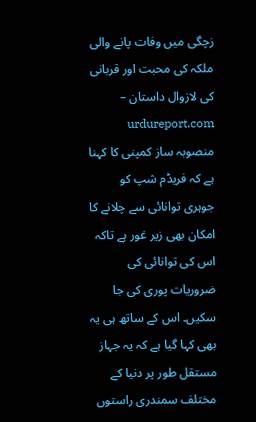زچگی میں وفات پانے والی ملکہ کی محبت اور قربانی کی لازوال داستان – urdureport.com
منصوبہ ساز کمپنی کا کہنا ہے کہ فریڈم شپ کو جوہری توانائی سے چلانے کا امکان بھی زیر غور ہے تاکہ اس کی توانائی کی ضروریات پوری کی جا سکیں۔ اس کے ساتھ ہی یہ بھی کہا گیا ہے کہ یہ جہاز مستقل طور پر دنیا کے مختلف سمندری راستوں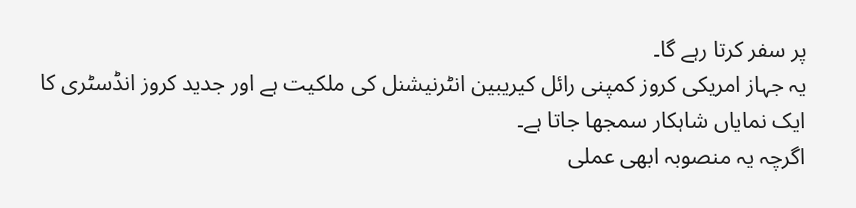پر سفر کرتا رہے گا۔
یہ جہاز امریکی کروز کمپنی رائل کیریبین انٹرنیشنل کی ملکیت ہے اور جدید کروز انڈسٹری کا ایک نمایاں شاہکار سمجھا جاتا ہے۔
اگرچہ یہ منصوبہ ابھی عملی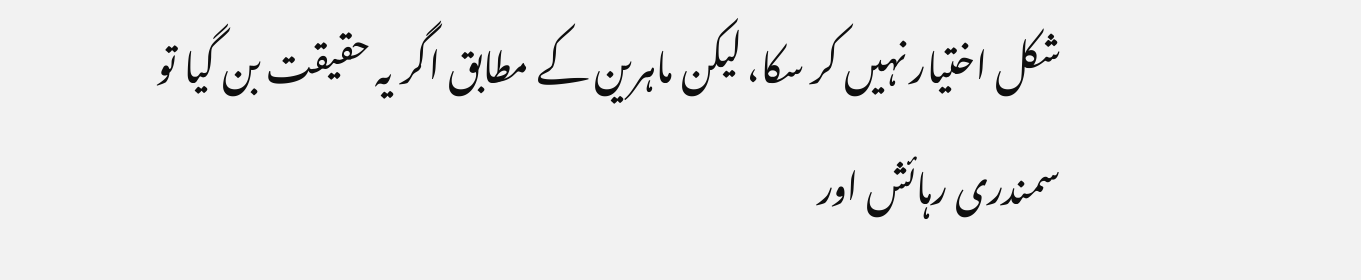شکل اختیار نہیں کر سکا، لیکن ماہرین کے مطابق اگر یہ حقیقت بن گیا تو سمندری رہائش اور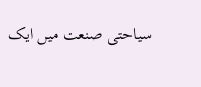سیاحتی صنعت میں ایک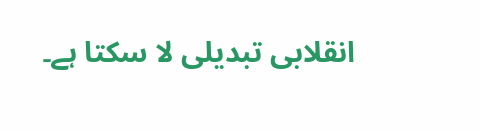انقلابی تبدیلی لا سکتا ہے۔